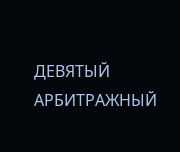ДЕВЯТЫЙ АРБИТРАЖНЫЙ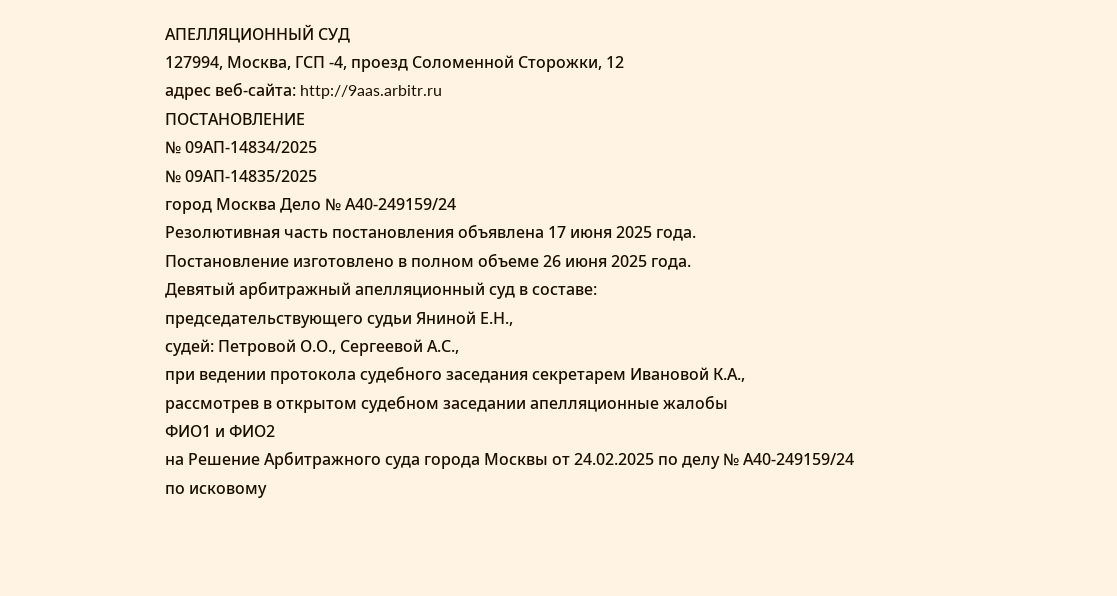АПЕЛЛЯЦИОННЫЙ СУД
127994, Москва, ГСП -4, проезд Соломенной Сторожки, 12
адрес веб-сайта: http://9aas.arbitr.ru
ПОСТАНОВЛЕНИЕ
№ 09АП-14834/2025
№ 09АП-14835/2025
город Москва Дело № А40-249159/24
Резолютивная часть постановления объявлена 17 июня 2025 года.
Постановление изготовлено в полном объеме 26 июня 2025 года.
Девятый арбитражный апелляционный суд в составе:
председательствующего судьи Яниной Е.Н.,
судей: Петровой О.О., Сергеевой А.С.,
при ведении протокола судебного заседания секретарем Ивановой К.А.,
рассмотрев в открытом судебном заседании апелляционные жалобы
ФИО1 и ФИО2
на Решение Арбитражного суда города Москвы от 24.02.2025 по делу № А40-249159/24
по исковому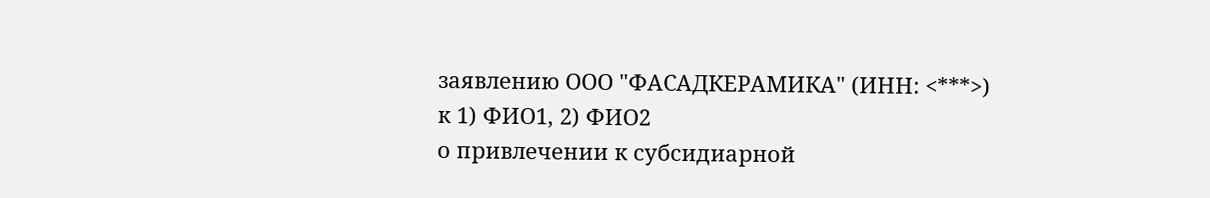заявлению ООО "ФАСАДКЕРАМИКА" (ИНН: <***>)
к 1) ФИО1, 2) ФИО2
о привлечении к субсидиарной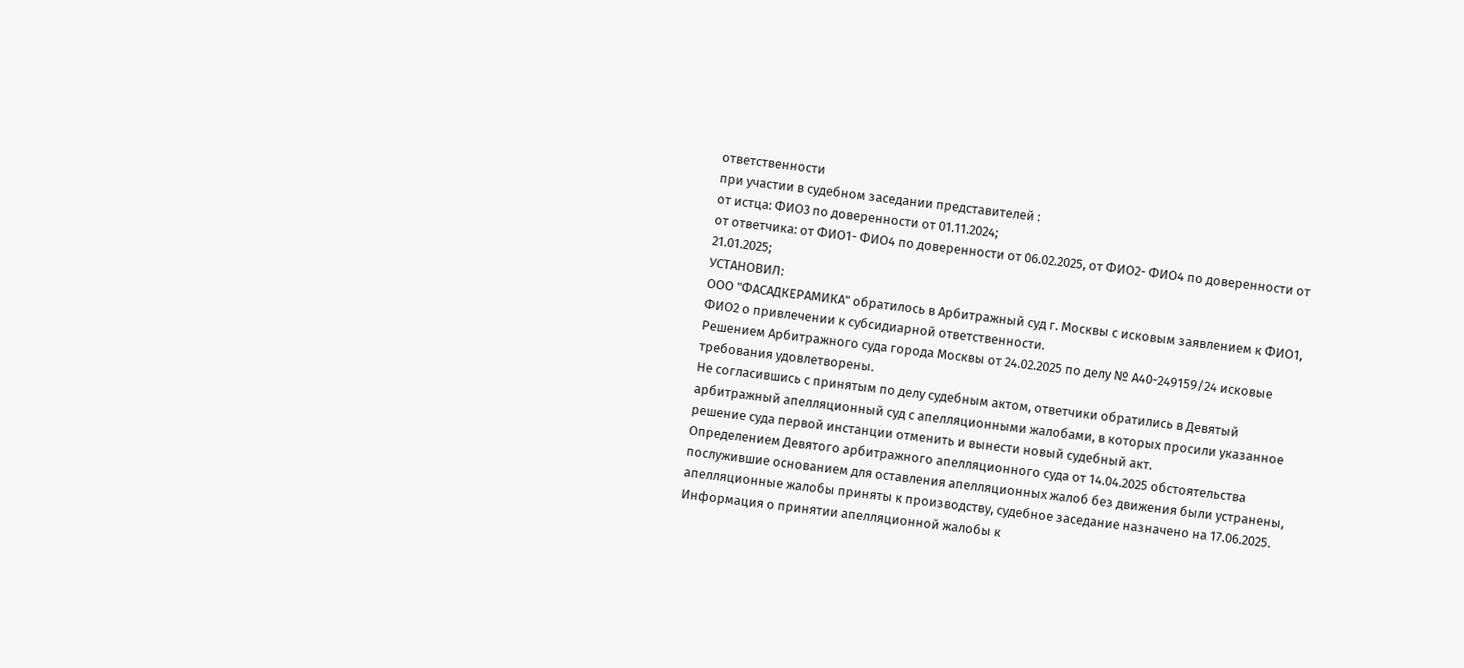ответственности
при участии в судебном заседании представителей :
от истца: ФИО3 по доверенности от 01.11.2024;
от ответчика: от ФИО1- ФИО4 по доверенности от 06.02.2025, от ФИО2- ФИО4 по доверенности от 21.01.2025;
УСТАНОВИЛ:
ООО "ФАСАДКЕРАМИКА" обратилось в Арбитражный суд г. Москвы с исковым заявлением к ФИО1, ФИО2 о привлечении к субсидиарной ответственности.
Решением Арбитражного суда города Москвы от 24.02.2025 по делу № А40-249159/24 исковые требования удовлетворены.
Не согласившись с принятым по делу судебным актом, ответчики обратились в Девятый арбитражный апелляционный суд с апелляционными жалобами, в которых просили указанное решение суда первой инстанции отменить и вынести новый судебный акт.
Определением Девятого арбитражного апелляционного суда от 14.04.2025 обстоятельства послужившие основанием для оставления апелляционных жалоб без движения были устранены, апелляционные жалобы приняты к производству, судебное заседание назначено на 17.06.2025.
Информация о принятии апелляционной жалобы к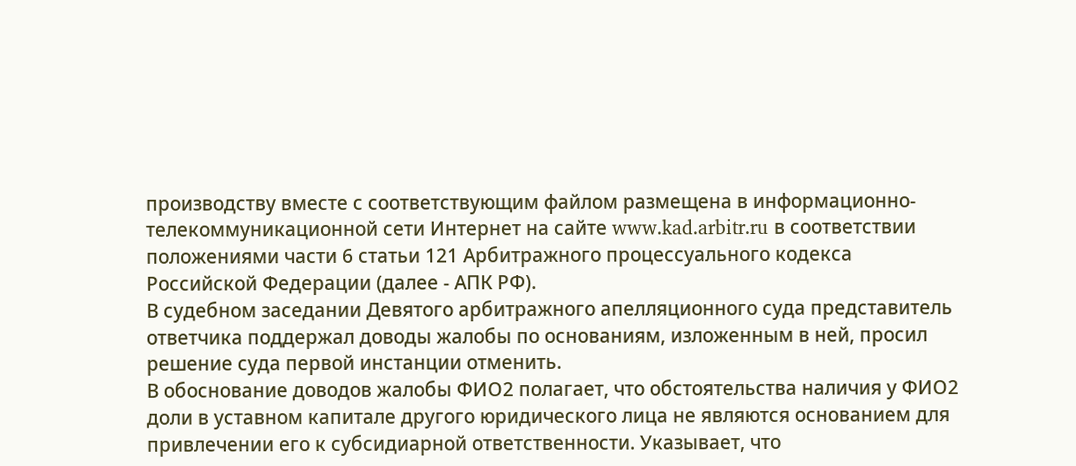производству вместе с соответствующим файлом размещена в информационно-телекоммуникационной сети Интернет на сайте www.kad.arbitr.ru в соответствии положениями части 6 статьи 121 Арбитражного процессуального кодекса Российской Федерации (далее - АПК РФ).
В судебном заседании Девятого арбитражного апелляционного суда представитель ответчика поддержал доводы жалобы по основаниям, изложенным в ней, просил решение суда первой инстанции отменить.
В обоснование доводов жалобы ФИО2 полагает, что обстоятельства наличия у ФИО2 доли в уставном капитале другого юридического лица не являются основанием для привлечении его к субсидиарной ответственности. Указывает, что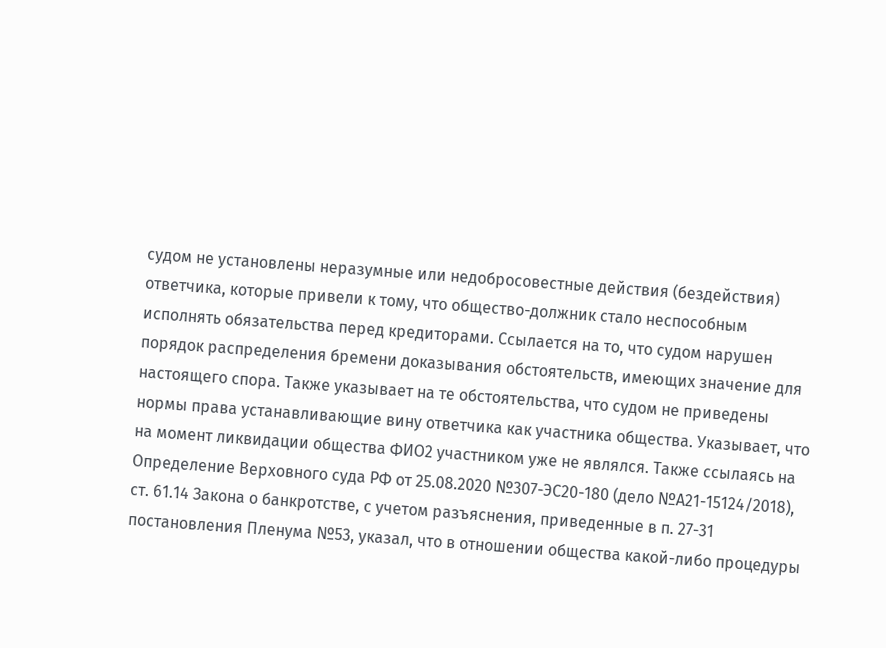судом не установлены неразумные или недобросовестные действия (бездействия) ответчика, которые привели к тому, что общество-должник стало неспособным исполнять обязательства перед кредиторами. Ссылается на то, что судом нарушен порядок распределения бремени доказывания обстоятельств, имеющих значение для настоящего спора. Также указывает на те обстоятельства, что судом не приведены нормы права устанавливающие вину ответчика как участника общества. Указывает, что на момент ликвидации общества ФИО2 участником уже не являлся. Также ссылаясь на Определение Верховного суда РФ от 25.08.2020 №307-ЭС20-180 (дело №А21-15124/2018), ст. 61.14 Закона о банкротстве, с учетом разъяснения, приведенные в п. 27-31 постановления Пленума №53, указал, что в отношении общества какой-либо процедуры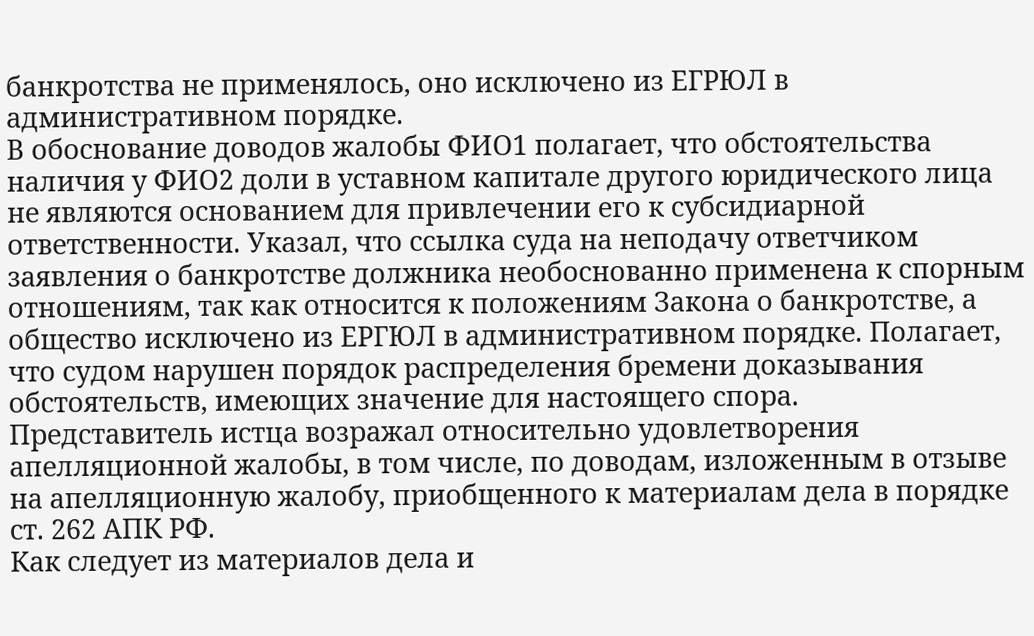банкротства не применялось, оно исключено из ЕГРЮЛ в административном порядке.
В обоснование доводов жалобы ФИО1 полагает, что обстоятельства наличия у ФИО2 доли в уставном капитале другого юридического лица не являются основанием для привлечении его к субсидиарной ответственности. Указал, что ссылка суда на неподачу ответчиком заявления о банкротстве должника необоснованно применена к спорным отношениям, так как относится к положениям Закона о банкротстве, а общество исключено из ЕРГЮЛ в административном порядке. Полагает, что судом нарушен порядок распределения бремени доказывания обстоятельств, имеющих значение для настоящего спора.
Представитель истца возражал относительно удовлетворения апелляционной жалобы, в том числе, по доводам, изложенным в отзыве на апелляционную жалобу, приобщенного к материалам дела в порядке ст. 262 АПК РФ.
Как следует из материалов дела и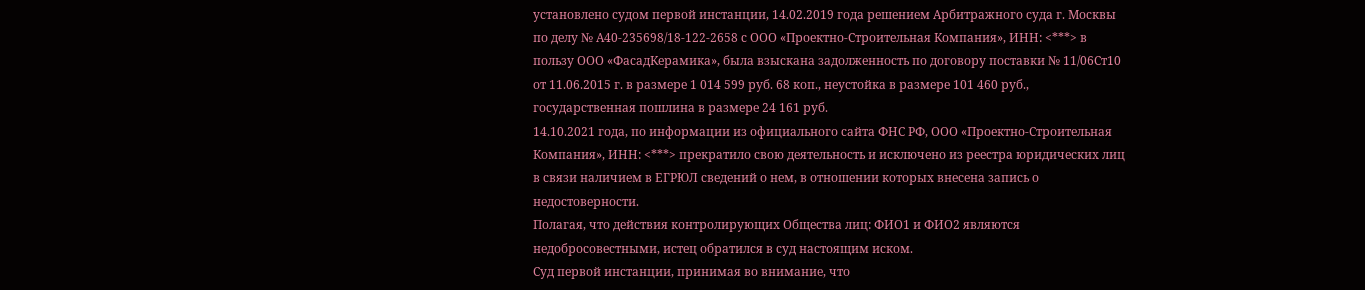установлено судом первой инстанции, 14.02.2019 года решением Арбитражного суда г. Москвы по делу № А40-235698/18-122-2658 с ООО «Проектно-Строительная Компания», ИНН: <***> в пользу ООО «ФасадКерамика», была взыскана задолженность по договору поставки № 11/06Ст10 от 11.06.2015 г. в размере 1 014 599 руб. 68 коп., неустойка в размере 101 460 руб., государственная пошлина в размере 24 161 руб.
14.10.2021 года, по информации из официального сайта ФНС РФ, ООО «Проектно-Строительная Компания», ИНН: <***> прекратило свою деятельность и исключено из реестра юридических лиц в связи наличием в ЕГРЮЛ сведений о нем, в отношении которых внесена запись о недостоверности.
Полагая, что действия контролирующих Общества лиц: ФИО1 и ФИО2 являются недобросовестными, истец обратился в суд настоящим иском.
Суд первой инстанции, принимая во внимание, что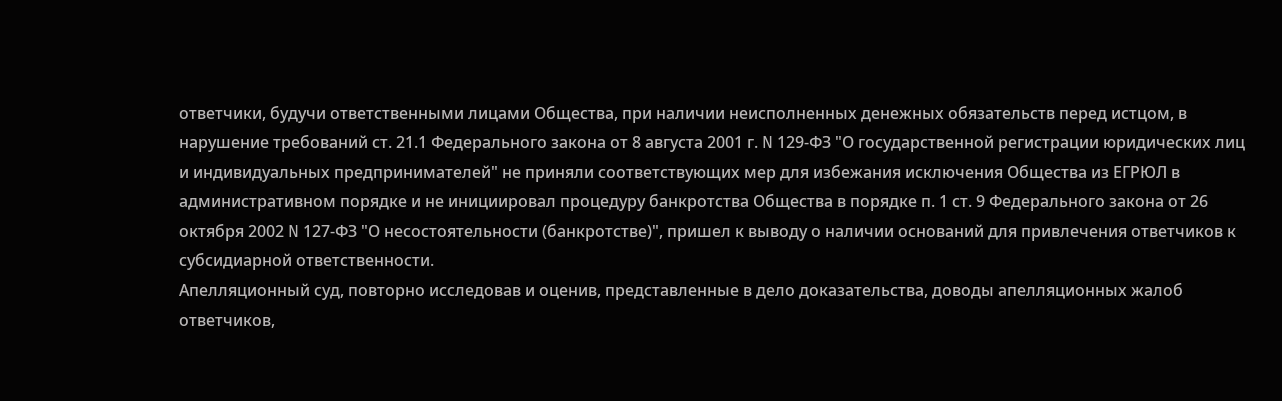ответчики, будучи ответственными лицами Общества, при наличии неисполненных денежных обязательств перед истцом, в нарушение требований ст. 21.1 Федерального закона от 8 августа 2001 г. N 129-ФЗ "О государственной регистрации юридических лиц и индивидуальных предпринимателей" не приняли соответствующих мер для избежания исключения Общества из ЕГРЮЛ в административном порядке и не инициировал процедуру банкротства Общества в порядке п. 1 ст. 9 Федерального закона от 26 октября 2002 N 127-ФЗ "О несостоятельности (банкротстве)", пришел к выводу о наличии оснований для привлечения ответчиков к субсидиарной ответственности.
Апелляционный суд, повторно исследовав и оценив, представленные в дело доказательства, доводы апелляционных жалоб ответчиков,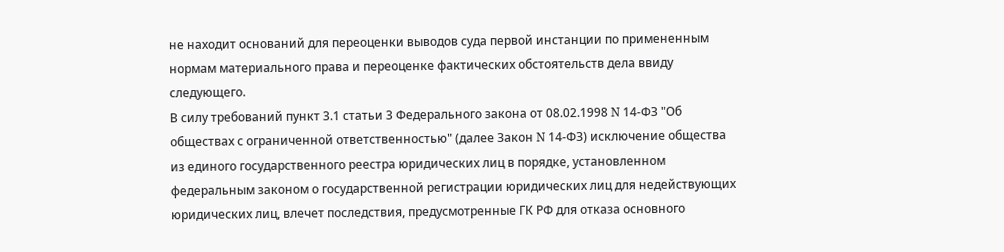не находит оснований для переоценки выводов суда первой инстанции по примененным нормам материального права и переоценке фактических обстоятельств дела ввиду следующего.
В силу требований пункт 3.1 статьи 3 Федерального закона от 08.02.1998 N 14-ФЗ "Об обществах с ограниченной ответственностью" (далее Закон N 14-ФЗ) исключение общества из единого государственного реестра юридических лиц в порядке, установленном федеральным законом о государственной регистрации юридических лиц для недействующих юридических лиц, влечет последствия, предусмотренные ГК РФ для отказа основного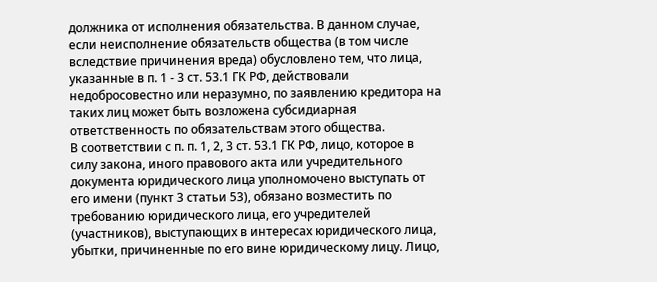должника от исполнения обязательства. В данном случае, если неисполнение обязательств общества (в том числе вследствие причинения вреда) обусловлено тем, что лица, указанные в п. 1 - 3 ст. 53.1 ГК РФ, действовали недобросовестно или неразумно, по заявлению кредитора на таких лиц может быть возложена субсидиарная ответственность по обязательствам этого общества.
В соответствии с п. п. 1, 2, 3 ст. 53.1 ГК РФ, лицо, которое в силу закона, иного правового акта или учредительного документа юридического лица уполномочено выступать от его имени (пункт 3 статьи 53), обязано возместить по требованию юридического лица, его учредителей (участников), выступающих в интересах юридического лица, убытки, причиненные по его вине юридическому лицу. Лицо,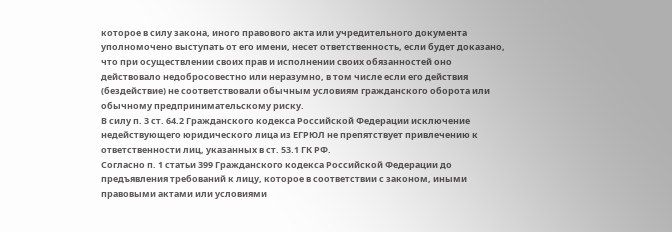которое в силу закона, иного правового акта или учредительного документа уполномочено выступать от его имени, несет ответственность, если будет доказано, что при осуществлении своих прав и исполнении своих обязанностей оно действовало недобросовестно или неразумно, в том числе если его действия (бездействие) не соответствовали обычным условиям гражданского оборота или обычному предпринимательскому риску.
В силу п. 3 ст. 64.2 Гражданского кодекса Российской Федерации исключение недействующего юридического лица из ЕГРЮЛ не препятствует привлечению к ответственности лиц, указанных в ст. 53.1 ГК РФ.
Согласно п. 1 статьи 399 Гражданского кодекса Российской Федерации до предъявления требований к лицу, которое в соответствии с законом, иными правовыми актами или условиями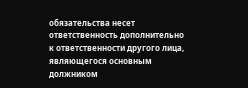обязательства несет ответственность дополнительно к ответственности другого лица, являющегося основным должником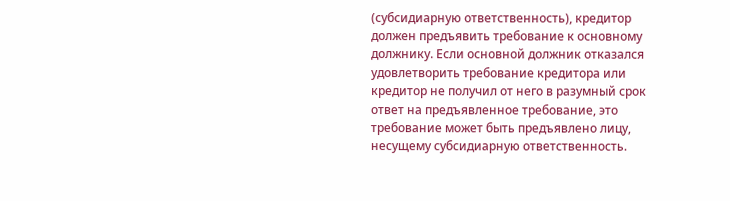(субсидиарную ответственность), кредитор должен предъявить требование к основному должнику. Если основной должник отказался удовлетворить требование кредитора или кредитор не получил от него в разумный срок ответ на предъявленное требование, это требование может быть предъявлено лицу, несущему субсидиарную ответственность.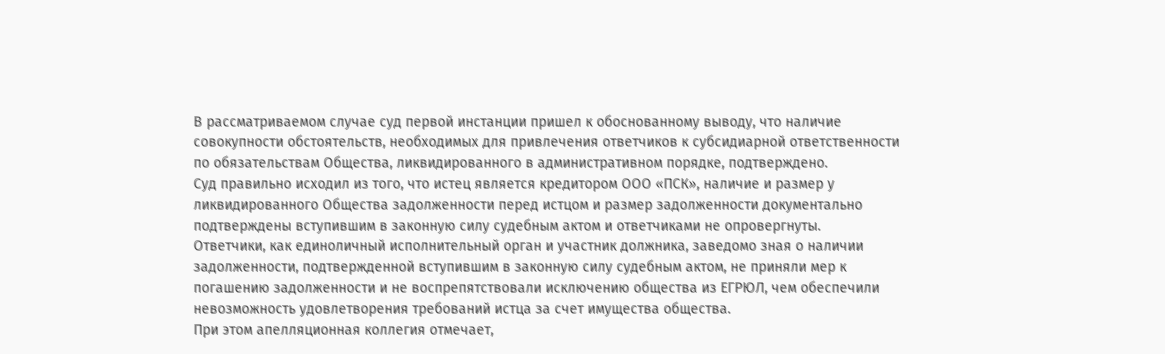В рассматриваемом случае суд первой инстанции пришел к обоснованному выводу, что наличие совокупности обстоятельств, необходимых для привлечения ответчиков к субсидиарной ответственности по обязательствам Общества, ликвидированного в административном порядке, подтверждено.
Суд правильно исходил из того, что истец является кредитором ООО «ПСК», наличие и размер у ликвидированного Общества задолженности перед истцом и размер задолженности документально подтверждены вступившим в законную силу судебным актом и ответчиками не опровергнуты.
Ответчики, как единоличный исполнительный орган и участник должника, заведомо зная о наличии задолженности, подтвержденной вступившим в законную силу судебным актом, не приняли мер к погашению задолженности и не воспрепятствовали исключению общества из ЕГРЮЛ, чем обеспечили невозможность удовлетворения требований истца за счет имущества общества.
При этом апелляционная коллегия отмечает,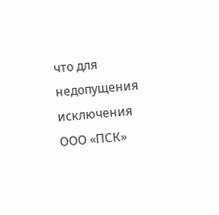что для недопущения исключения ООО «ПСК»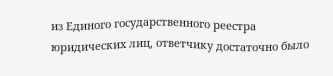из Единого государственного реестра юридических лиц, ответчику достаточно было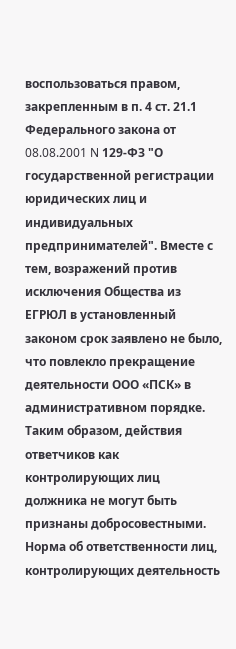воспользоваться правом, закрепленным в п. 4 ст. 21.1 Федерального закона от 08.08.2001 N 129-ФЗ "О государственной регистрации юридических лиц и индивидуальных предпринимателей". Вместе с тем, возражений против исключения Общества из ЕГРЮЛ в установленный законом срок заявлено не было, что повлекло прекращение деятельности ООО «ПСК» в административном порядке.
Таким образом, действия ответчиков как контролирующих лиц должника не могут быть признаны добросовестными.
Норма об ответственности лиц, контролирующих деятельность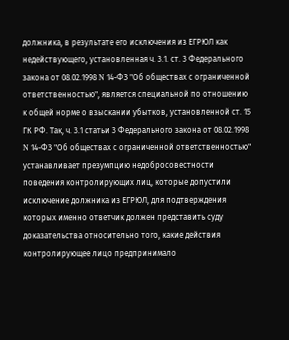должника, в результате его исключения из ЕГРЮЛ как недействующего, установленная ч. 3.1. ст. 3 Федерального закона от 08.02.1998 N 14-ФЗ "Об обществах с ограниченной ответственностью", является специальной по отношению к общей норме о взыскании убытков, установленной ст. 15 ГК РФ. Так, ч. 3.1 статьи 3 Федерального закона от 08.02.1998 N 14-ФЗ "Об обществах с ограниченной ответственностью" устанавливает презумпцию недобросовестности поведения контролирующих лиц, которые допустили исключение должника из ЕГРЮЛ, для подтверждения которых именно ответчик должен представить суду доказательства относительно того, какие действия контролирующее лицо предпринимало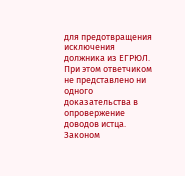для предотвращения исключения должника из ЕГРЮЛ. При этом ответчиком не представлено ни одного доказательства в опровержение доводов истца.
Законом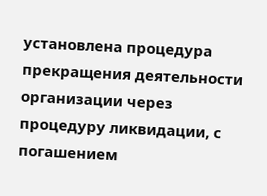установлена процедура прекращения деятельности организации через процедуру ликвидации, с погашением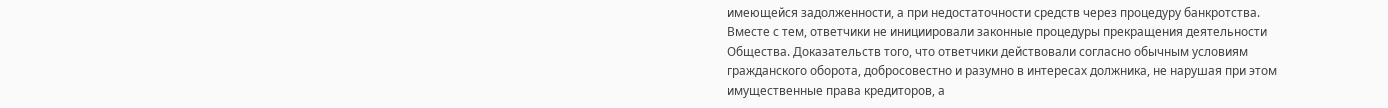имеющейся задолженности, а при недостаточности средств через процедуру банкротства. Вместе с тем, ответчики не инициировали законные процедуры прекращения деятельности Общества. Доказательств того, что ответчики действовали согласно обычным условиям гражданского оборота, добросовестно и разумно в интересах должника, не нарушая при этом имущественные права кредиторов, а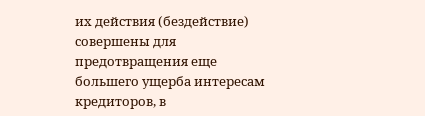их действия (бездействие) совершены для предотвращения еще большего ущерба интересам кредиторов, в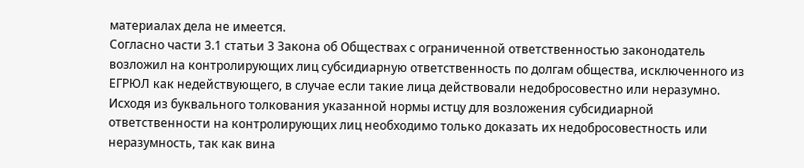материалах дела не имеется.
Согласно части 3.1 статьи 3 Закона об Обществах с ограниченной ответственностью законодатель возложил на контролирующих лиц субсидиарную ответственность по долгам общества, исключенного из ЕГРЮЛ как недействующего, в случае если такие лица действовали недобросовестно или неразумно.
Исходя из буквального толкования указанной нормы истцу для возложения субсидиарной ответственности на контролирующих лиц необходимо только доказать их недобросовестность или неразумность, так как вина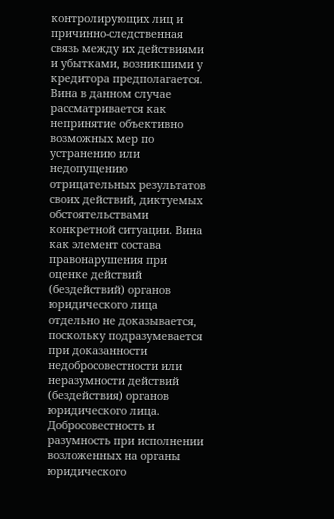контролирующих лиц и причинно-следственная связь между их действиями и убытками, возникшими у кредитора предполагается.
Вина в данном случае рассматривается как непринятие объективно возможных мер по устранению или недопущению отрицательных результатов своих действий, диктуемых обстоятельствами конкретной ситуации. Вина как элемент состава правонарушения при оценке действий (бездействий) органов юридического лица отдельно не доказывается, поскольку подразумевается при доказанности недобросовестности или неразумности действий (бездействия) органов юридического лица. Добросовестность и разумность при исполнении возложенных на органы юридического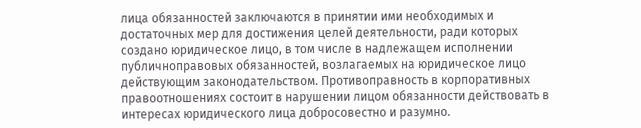лица обязанностей заключаются в принятии ими необходимых и достаточных мер для достижения целей деятельности, ради которых создано юридическое лицо, в том числе в надлежащем исполнении публичноправовых обязанностей, возлагаемых на юридическое лицо действующим законодательством. Противоправность в корпоративных правоотношениях состоит в нарушении лицом обязанности действовать в интересах юридического лица добросовестно и разумно.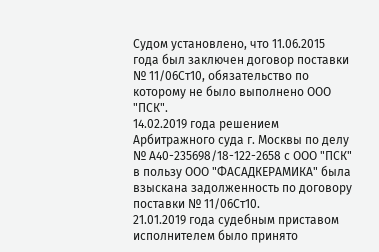Судом установлено, что 11.06.2015 года был заключен договор поставки № 11/06Ст10, обязательство по которому не было выполнено ООО "ПСК".
14.02.2019 года решением Арбитражного суда г. Москвы по делу № А40-235698/18-122-2658 с ООО "ПСК" в пользу ООО "ФАСАДКЕРАМИКА" была взыскана задолженность по договору поставки № 11/06Ст10.
21.01.2019 года судебным приставом исполнителем было принято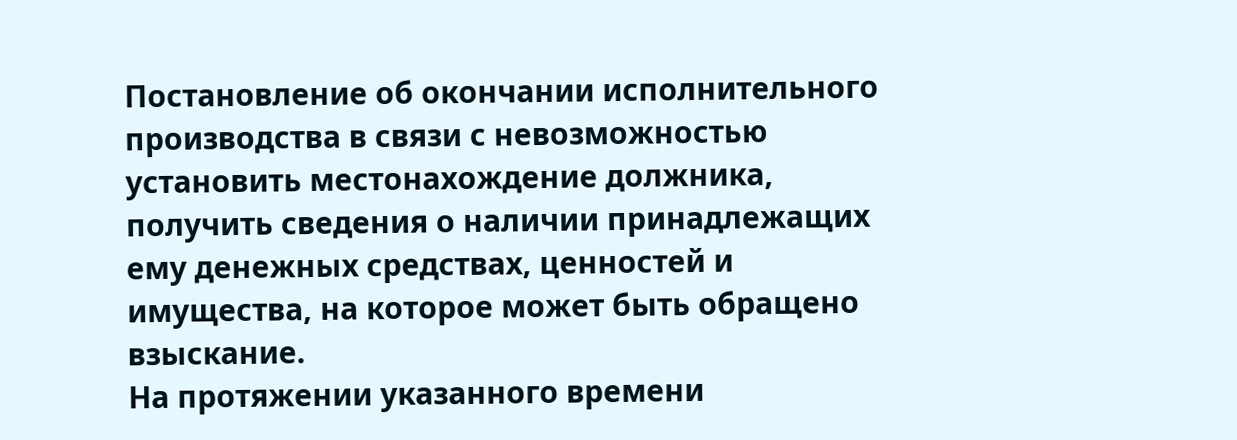Постановление об окончании исполнительного производства в связи с невозможностью установить местонахождение должника, получить сведения о наличии принадлежащих ему денежных средствах, ценностей и имущества, на которое может быть обращено взыскание.
На протяжении указанного времени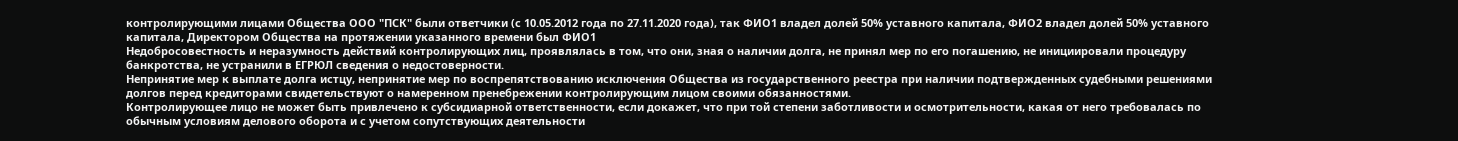контролирующими лицами Общества ООО "ПСК" были ответчики (с 10.05.2012 года по 27.11.2020 года), так ФИО1 владел долей 50% уставного капитала, ФИО2 владел долей 50% уставного капитала, Директором Общества на протяжении указанного времени был ФИО1
Недобросовестность и неразумность действий контролирующих лиц, проявлялась в том, что они, зная о наличии долга, не принял мер по его погашению, не инициировали процедуру банкротства, не устранили в ЕГРЮЛ сведения о недостоверности.
Непринятие мер к выплате долга истцу, непринятие мер по воспрепятствованию исключения Общества из государственного реестра при наличии подтвержденных судебными решениями долгов перед кредиторами свидетельствуют о намеренном пренебрежении контролирующим лицом своими обязанностями.
Контролирующее лицо не может быть привлечено к субсидиарной ответственности, если докажет, что при той степени заботливости и осмотрительности, какая от него требовалась по обычным условиям делового оборота и с учетом сопутствующих деятельности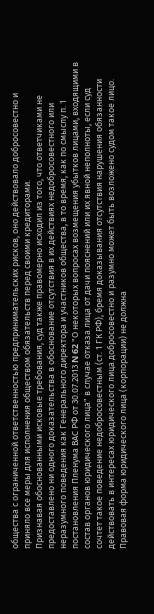общества с ограниченной ответственностью предпринимательских рисков, оно действовало добросовестно и приняло все меры для исполнения обществом обязательств перед своими кредиторами.
Признавая обоснованными исковые требования, суд также правомерно исходил из того, что ответчиками не предоставлено ни одного доказательства в обоснование отсутствия в их действиях недобросовестного или неразумного поведения как Генерального директора и участников общества, в то время, как по смыслу п. 1 постановления Пленума ВАС РФ от 30.07.2013 N 62 "О некоторых вопросах возмещения убытков лицами, входящими в состав органов юридического лица" в случае отказа лица от дачи пояснений или их явной неполноты, если суд сочтет такое поведение недобросовестным (ст. 1 ГК РФ), бремя доказывания отсутствия нарушения обязанности действовать в интересах юридического лица добросовестно и разумно может быть возложено судом такое лицо.
Правовая форма юридического лица (корпорации) не должна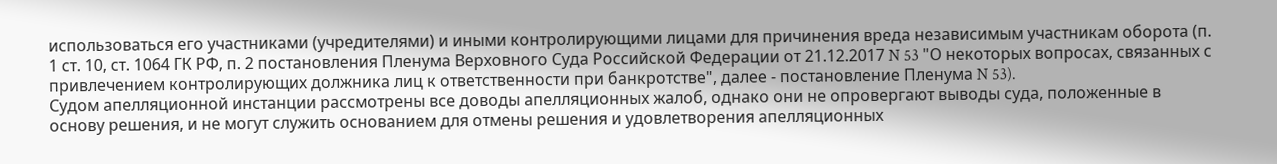использоваться его участниками (учредителями) и иными контролирующими лицами для причинения вреда независимым участникам оборота (п. 1 ст. 10, ст. 1064 ГК РФ, п. 2 постановления Пленума Верховного Суда Российской Федерации от 21.12.2017 N 53 "О некоторых вопросах, связанных с привлечением контролирующих должника лиц к ответственности при банкротстве", далее - постановление Пленума N 53).
Судом апелляционной инстанции рассмотрены все доводы апелляционных жалоб, однако они не опровергают выводы суда, положенные в основу решения, и не могут служить основанием для отмены решения и удовлетворения апелляционных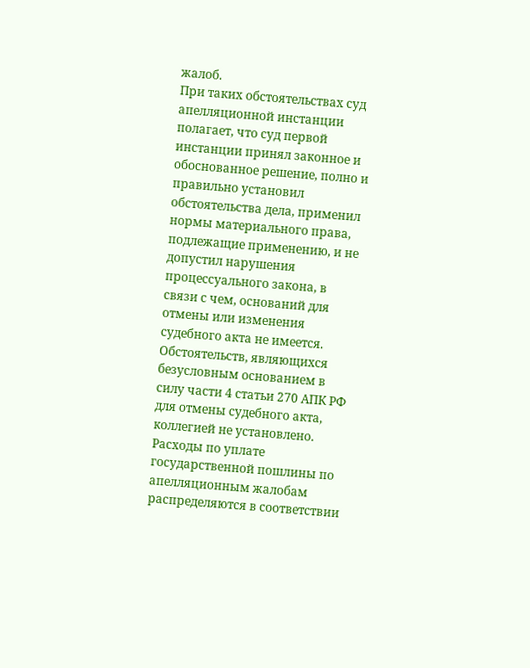жалоб.
При таких обстоятельствах суд апелляционной инстанции полагает, что суд первой инстанции принял законное и обоснованное решение, полно и правильно установил обстоятельства дела, применил нормы материального права, подлежащие применению, и не допустил нарушения процессуального закона, в связи с чем, оснований для отмены или изменения судебного акта не имеется.
Обстоятельств, являющихся безусловным основанием в силу части 4 статьи 270 АПК РФ для отмены судебного акта, коллегией не установлено.
Расходы по уплате государственной пошлины по апелляционным жалобам распределяются в соответствии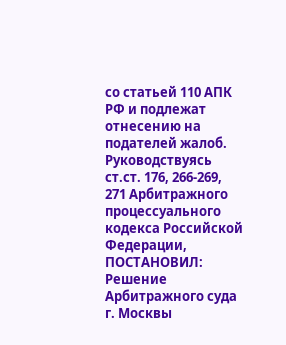со статьей 110 АПК РФ и подлежат отнесению на подателей жалоб.
Руководствуясь ст.ст. 176, 266-269, 271 Арбитражного процессуального кодекса Российской Федерации,
ПОСТАНОВИЛ:
Решение Арбитражного суда г. Москвы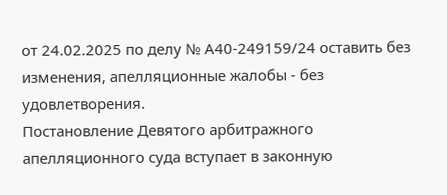от 24.02.2025 по делу № А40-249159/24 оставить без изменения, апелляционные жалобы - без удовлетворения.
Постановление Девятого арбитражного апелляционного суда вступает в законную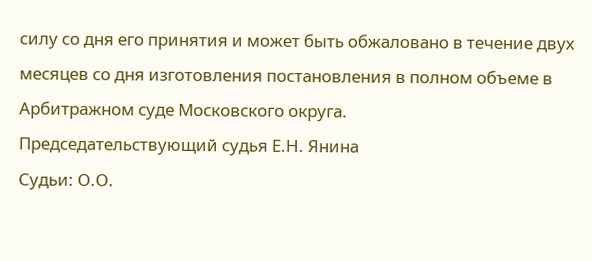силу со дня его принятия и может быть обжаловано в течение двух месяцев со дня изготовления постановления в полном объеме в Арбитражном суде Московского округа.
Председательствующий судья Е.Н. Янина
Судьи: О.О.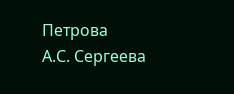Петрова
А.С. Сергеева